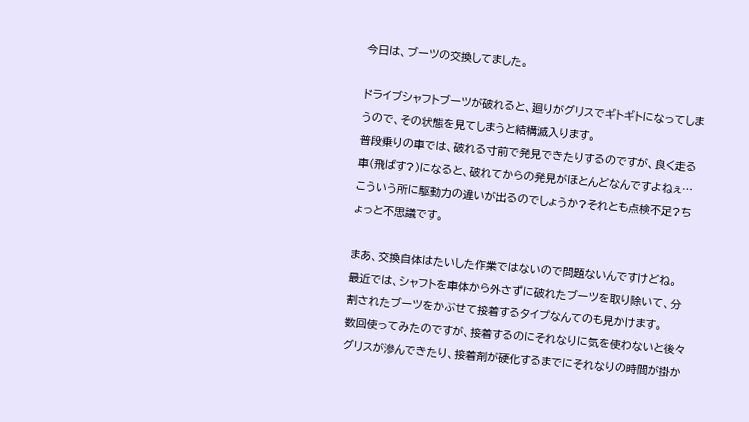今日は、ブーツの交換してました。

ドライブシャフトブーツが破れると、廻りがグリスでギトギトになってしまうので、その状態を見てしまうと結構滅入ります。
普段乗りの車では、破れる寸前で発見できたりするのですが、良く走る車(飛ばす?)になると、破れてからの発見がほとんどなんですよねぇ…こういう所に駆動力の違いが出るのでしょうか?それとも点検不足?ちょっと不思議です。

まあ、交換自体はたいした作業ではないので問題ないんですけどね。
最近では、シャフトを車体から外さずに破れたブーツを取り除いて、分割されたブーツをかぶせて接着するタイプなんてのも見かけます。
数回使ってみたのですが、接着するのにそれなりに気を使わないと後々グリスが滲んできたり、接着剤が硬化するまでにそれなりの時間が掛か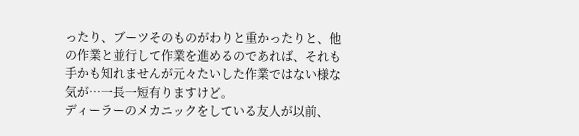ったり、ブーツそのものがわりと重かったりと、他の作業と並行して作業を進めるのであれば、それも手かも知れませんが元々たいした作業ではない様な気が…一長一短有りますけど。
ディーラーのメカニックをしている友人が以前、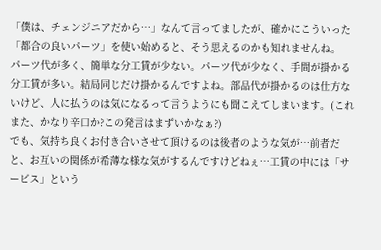「僕は、チェンジニアだから…」なんて言ってましたが、確かにこういった「都合の良いパーツ」を使い始めると、そう思えるのかも知れませんね。
パーツ代が多く、簡単な分工賃が少ない。パーツ代が少なく、手間が掛かる分工賃が多い。結局同じだけ掛かるんですよね。部品代が掛かるのは仕方ないけど、人に払うのは気になるって言うようにも聞こえてしまいます。(これまた、かなり辛口か?この発言はまずいかなぁ?)
でも、気持ち良くお付き合いさせて頂けるのは後者のような気が…前者だと、お互いの関係が希薄な様な気がするんですけどねぇ…工賃の中には「サービス」という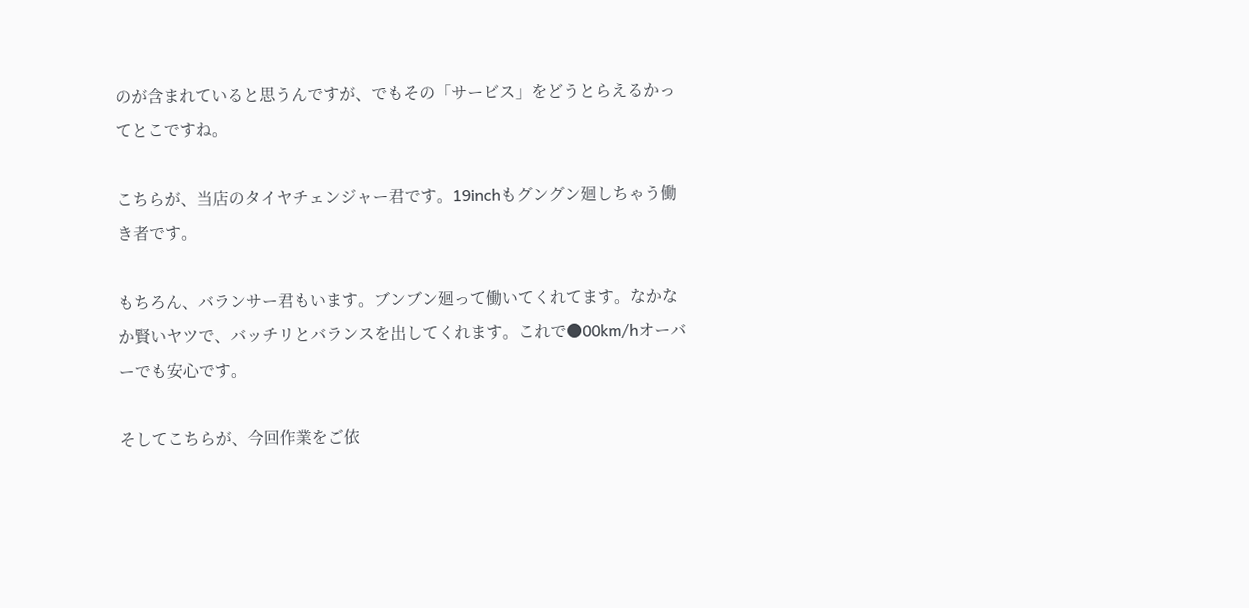のが含まれていると思うんですが、でもその「サービス」をどうとらえるかってとこですね。

こちらが、当店のタイヤチェンジャー君です。19inchもグングン廻しちゃう働き者です。

もちろん、バランサー君もいます。ブンブン廻って働いてくれてます。なかなか賢いヤツで、バッチリとバランスを出してくれます。これで●00km/hオーバーでも安心です。

そしてこちらが、今回作業をご依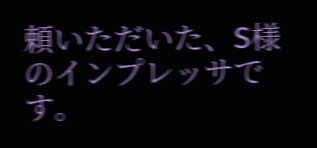頼いただいた、S様のインプレッサです。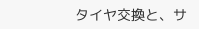タイヤ交換と、サ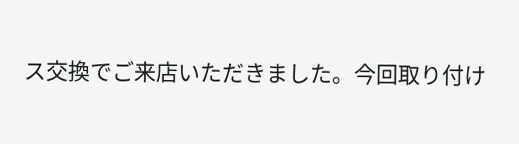ス交換でご来店いただきました。今回取り付け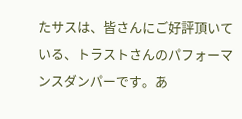たサスは、皆さんにご好評頂いている、トラストさんのパフォーマンスダンパーです。あ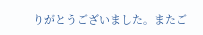りがとうございました。またご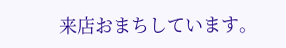来店おまちしています。